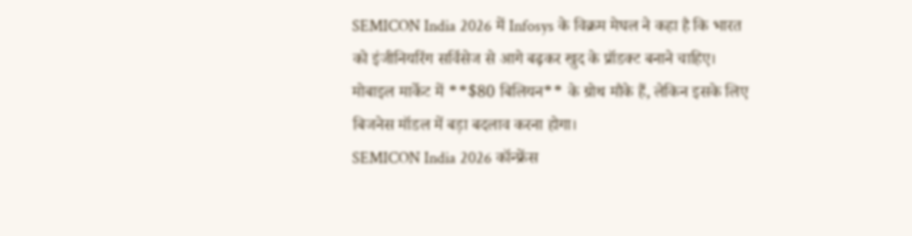SEMICON India 2026 में Infosys के विक्रम मेघल ने कहा है कि भारत को इंजीनियरिंग सर्विसेज से आगे बढ़कर खुद के प्रॉडक्ट बनाने चाहिए। मोबाइल मार्केट में **$80 बिलियन** के ग्रोथ मौके हैं, लेकिन इसके लिए बिजनेस मॉडल में बड़ा बदलाव करना होगा।
SEMICON India 2026 कॉन्फ्रेंस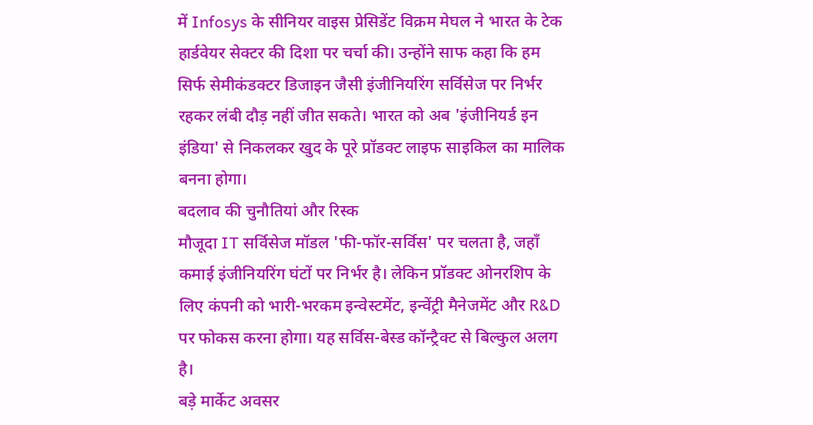में Infosys के सीनियर वाइस प्रेसिडेंट विक्रम मेघल ने भारत के टेक हार्डवेयर सेक्टर की दिशा पर चर्चा की। उन्होंने साफ कहा कि हम सिर्फ सेमीकंडक्टर डिजाइन जैसी इंजीनियरिंग सर्विसेज पर निर्भर रहकर लंबी दौड़ नहीं जीत सकते। भारत को अब 'इंजीनियर्ड इन इंडिया' से निकलकर खुद के पूरे प्रॉडक्ट लाइफ साइकिल का मालिक बनना होगा।
बदलाव की चुनौतियां और रिस्क
मौजूदा IT सर्विसेज मॉडल 'फी-फॉर-सर्विस' पर चलता है, जहाँ कमाई इंजीनियरिंग घंटों पर निर्भर है। लेकिन प्रॉडक्ट ओनरशिप के लिए कंपनी को भारी-भरकम इन्वेस्टमेंट, इन्वेंट्री मैनेजमेंट और R&D पर फोकस करना होगा। यह सर्विस-बेस्ड कॉन्ट्रैक्ट से बिल्कुल अलग है।
बड़े मार्केट अवसर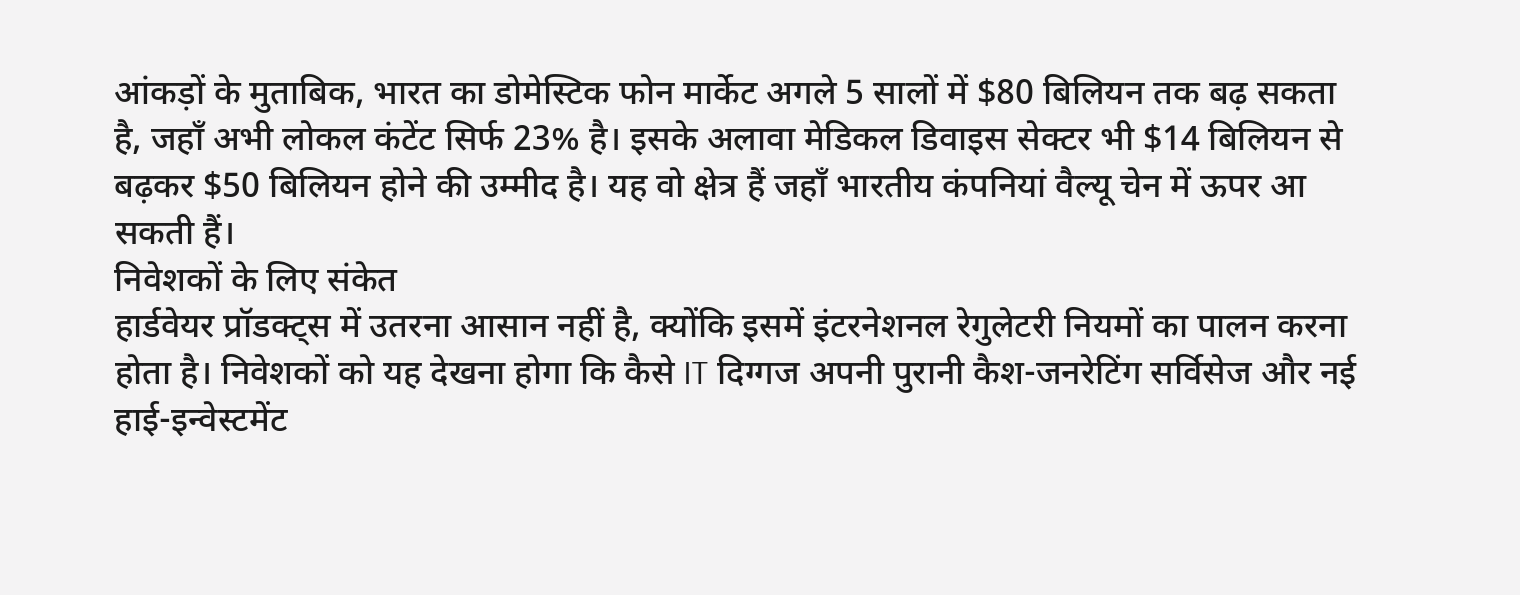आंकड़ों के मुताबिक, भारत का डोमेस्टिक फोन मार्केट अगले 5 सालों में $80 बिलियन तक बढ़ सकता है, जहाँ अभी लोकल कंटेंट सिर्फ 23% है। इसके अलावा मेडिकल डिवाइस सेक्टर भी $14 बिलियन से बढ़कर $50 बिलियन होने की उम्मीद है। यह वो क्षेत्र हैं जहाँ भारतीय कंपनियां वैल्यू चेन में ऊपर आ सकती हैं।
निवेशकों के लिए संकेत
हार्डवेयर प्रॉडक्ट्स में उतरना आसान नहीं है, क्योंकि इसमें इंटरनेशनल रेगुलेटरी नियमों का पालन करना होता है। निवेशकों को यह देखना होगा कि कैसे IT दिग्गज अपनी पुरानी कैश-जनरेटिंग सर्विसेज और नई हाई-इन्वेस्टमेंट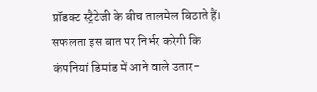प्रॉडक्ट स्ट्रैटेजी के बीच तालमेल बिठाते हैं। सफलता इस बात पर निर्भर करेगी कि कंपनियां डिमांड में आने वाले उतार-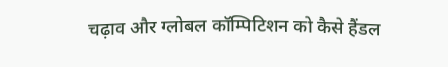चढ़ाव और ग्लोबल कॉम्पिटिशन को कैसे हैंडल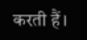करती हैं।